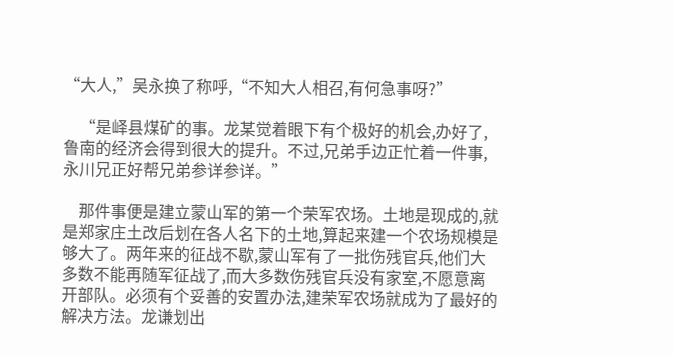“大人,”吴永换了称呼,“不知大人相召,有何急事呀?”

    “是峄县煤矿的事。龙某觉着眼下有个极好的机会,办好了,鲁南的经济会得到很大的提升。不过,兄弟手边正忙着一件事,永川兄正好帮兄弟参详参详。”

    那件事便是建立蒙山军的第一个荣军农场。土地是现成的,就是郑家庄土改后划在各人名下的土地,算起来建一个农场规模是够大了。两年来的征战不歇,蒙山军有了一批伤残官兵,他们大多数不能再随军征战了,而大多数伤残官兵没有家室,不愿意离开部队。必须有个妥善的安置办法,建荣军农场就成为了最好的解决方法。龙谦划出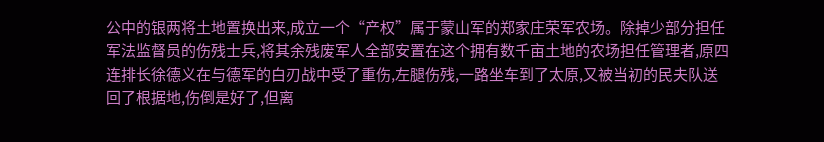公中的银两将土地置换出来,成立一个“产权”属于蒙山军的郑家庄荣军农场。除掉少部分担任军法监督员的伤残士兵,将其余残废军人全部安置在这个拥有数千亩土地的农场担任管理者,原四连排长徐德义在与德军的白刃战中受了重伤,左腿伤残,一路坐车到了太原,又被当初的民夫队送回了根据地,伤倒是好了,但离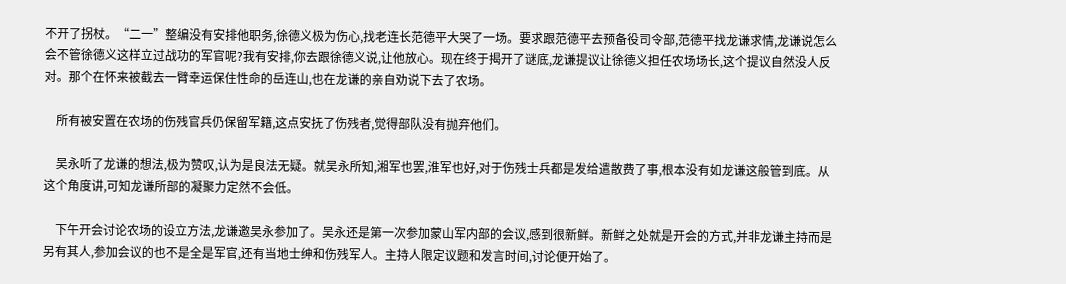不开了拐杖。“二一”整编没有安排他职务,徐德义极为伤心,找老连长范德平大哭了一场。要求跟范德平去预备役司令部,范德平找龙谦求情,龙谦说怎么会不管徐德义这样立过战功的军官呢?我有安排,你去跟徐德义说,让他放心。现在终于揭开了谜底,龙谦提议让徐德义担任农场场长,这个提议自然没人反对。那个在怀来被截去一臂幸运保住性命的岳连山,也在龙谦的亲自劝说下去了农场。

    所有被安置在农场的伤残官兵仍保留军籍,这点安抚了伤残者,觉得部队没有抛弃他们。

    吴永听了龙谦的想法,极为赞叹,认为是良法无疑。就吴永所知,湘军也罢,淮军也好,对于伤残士兵都是发给遣散费了事,根本没有如龙谦这般管到底。从这个角度讲,可知龙谦所部的凝聚力定然不会低。

    下午开会讨论农场的设立方法,龙谦邀吴永参加了。吴永还是第一次参加蒙山军内部的会议,感到很新鲜。新鲜之处就是开会的方式,并非龙谦主持而是另有其人,参加会议的也不是全是军官,还有当地士绅和伤残军人。主持人限定议题和发言时间,讨论便开始了。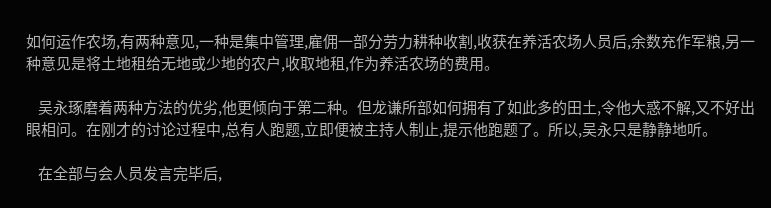如何运作农场,有两种意见,一种是集中管理,雇佣一部分劳力耕种收割,收获在养活农场人员后,余数充作军粮,另一种意见是将土地租给无地或少地的农户,收取地租,作为养活农场的费用。

    吴永琢磨着两种方法的优劣,他更倾向于第二种。但龙谦所部如何拥有了如此多的田土,令他大惑不解,又不好出眼相问。在刚才的讨论过程中,总有人跑题,立即便被主持人制止,提示他跑题了。所以,吴永只是静静地听。

    在全部与会人员发言完毕后,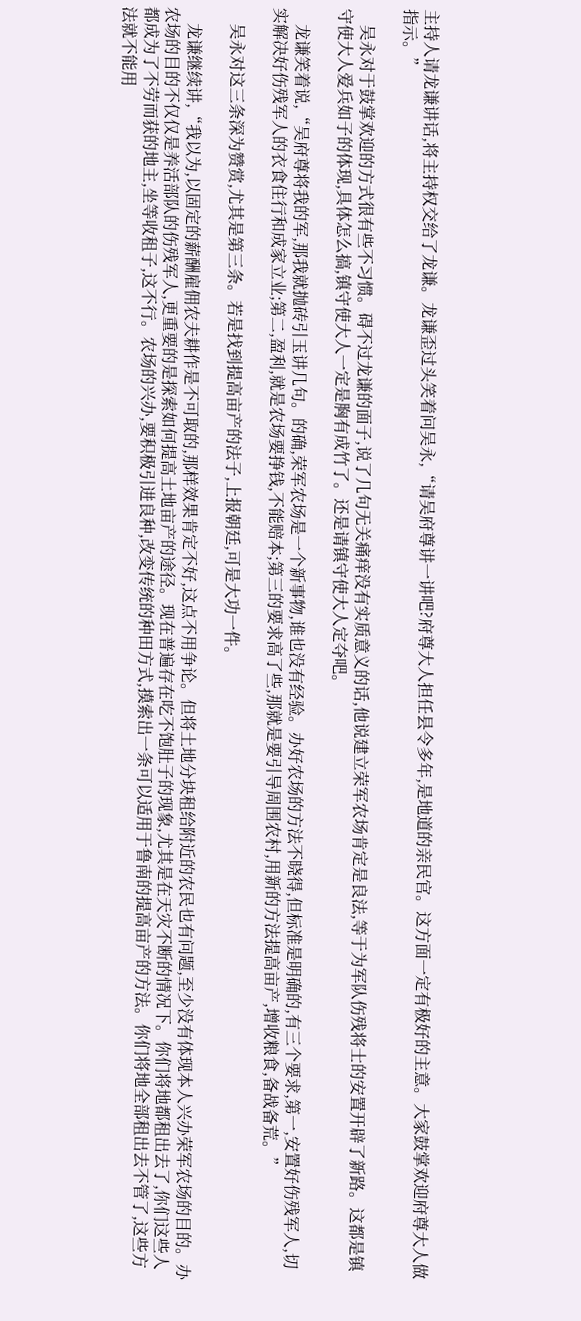主持人请龙谦讲话,将主持权交给了龙谦。龙谦歪过头笑着问吴永,“请吴府尊讲一讲吧?府尊大人担任县令多年,是地道的亲民官。这方面一定有极好的主意。大家鼓掌欢迎府尊大人做指示。”

    吴永对于鼓掌欢迎的方式很有些不习惯。碍不过龙谦的面子,说了几句无关痛痒没有实质意义的话,他说建立荣军农场肯定是良法,等于为军队伤残将士的安置开辟了新路。这都是镇守使大人爱兵如子的体现,具体怎么搞,镇守使大人一定是胸有成竹了。还是请镇守使大人定夺吧。

    龙谦笑着说,“吴府尊将我的军,那我就抛砖引玉讲几句。的确,荣军农场是一个新事物,谁也没有经验。办好农场的方法不晓得,但标准是明确的,有三个要求,第一,安置好伤残军人,切实解决好伤残军人的衣食住行和成家立业;第二,盈利,就是农场要挣钱,不能赔本;第三的要求高了些,那就是要引导周围农村,用新的方法提高亩产,增收粮食,备战备荒。”

    吴永对这三条深为赞赏,尤其是第三条。若是找到提高亩产的法子,上报朝廷,可是大功一件。

    龙谦继续讲,“我以为,以固定的薪酬雇佣农夫耕作是不可取的,那样效果肯定不好,这点不用争论。但将土地分块租给附近的农民也有问题,至少没有体现本人兴办荣军农场的目的。办农场的目的不仅仅是养活部队的伤残军人,更重要的是探索如何提高土地亩产的途径。现在普遍存在吃不饱肚子的现象,尤其是在天灾不断的情况下。你们将地都租出去了,你们这些人都成为了不劳而获的地主,坐等收租子,这不行。农场的兴办,要积极引进良种,改变传统的种田方式,摸索出一条可以适用于鲁南的提高亩产的方法。你们将地全部租出去不管了,这些方法就不能用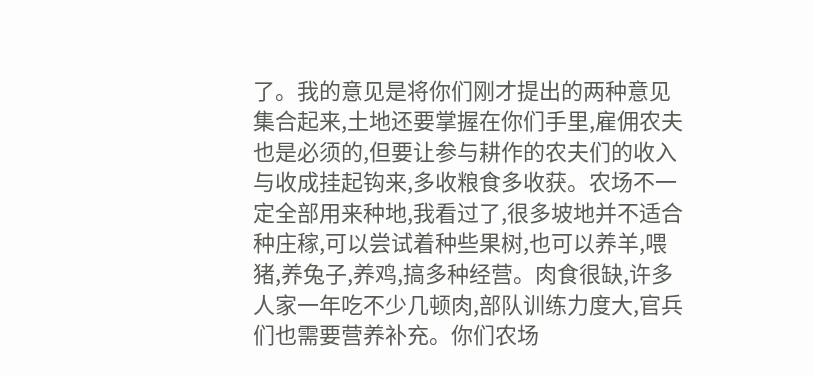了。我的意见是将你们刚才提出的两种意见集合起来,土地还要掌握在你们手里,雇佣农夫也是必须的,但要让参与耕作的农夫们的收入与收成挂起钩来,多收粮食多收获。农场不一定全部用来种地,我看过了,很多坡地并不适合种庄稼,可以尝试着种些果树,也可以养羊,喂猪,养兔子,养鸡,搞多种经营。肉食很缺,许多人家一年吃不少几顿肉,部队训练力度大,官兵们也需要营养补充。你们农场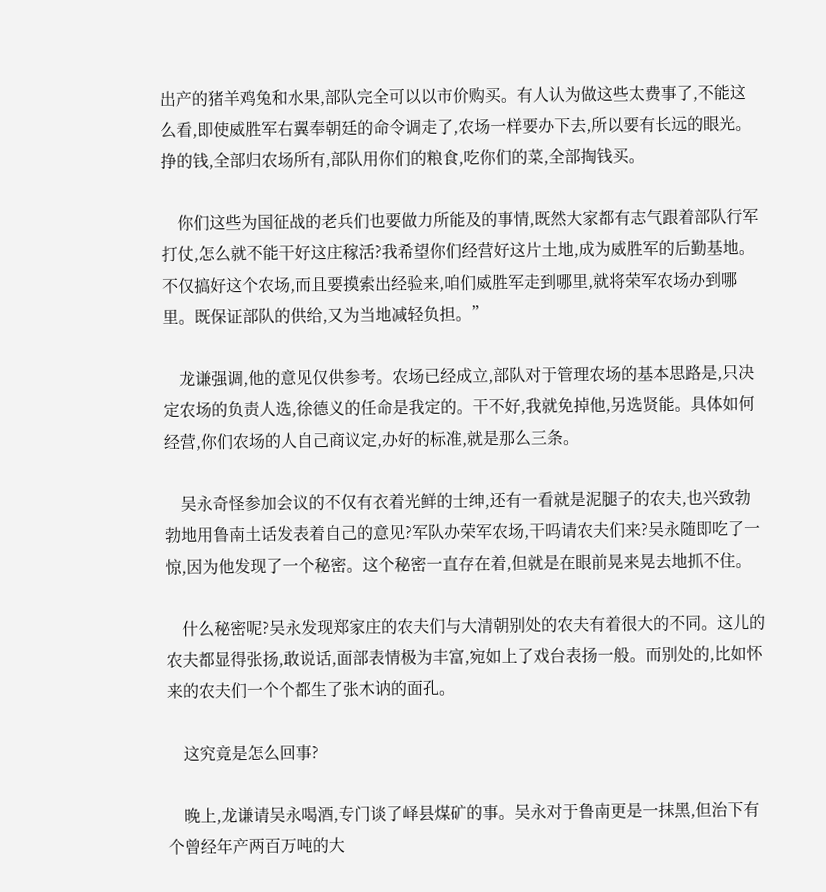出产的猪羊鸡兔和水果,部队完全可以以市价购买。有人认为做这些太费事了,不能这么看,即使威胜军右翼奉朝廷的命令调走了,农场一样要办下去,所以要有长远的眼光。挣的钱,全部归农场所有,部队用你们的粮食,吃你们的菜,全部掏钱买。

    你们这些为国征战的老兵们也要做力所能及的事情,既然大家都有志气跟着部队行军打仗,怎么就不能干好这庄稼活?我希望你们经营好这片土地,成为威胜军的后勤基地。不仅搞好这个农场,而且要摸索出经验来,咱们威胜军走到哪里,就将荣军农场办到哪里。既保证部队的供给,又为当地减轻负担。”

    龙谦强调,他的意见仅供参考。农场已经成立,部队对于管理农场的基本思路是,只决定农场的负责人选,徐德义的任命是我定的。干不好,我就免掉他,另选贤能。具体如何经营,你们农场的人自己商议定,办好的标准,就是那么三条。

    吴永奇怪参加会议的不仅有衣着光鲜的士绅,还有一看就是泥腿子的农夫,也兴致勃勃地用鲁南土话发表着自己的意见?军队办荣军农场,干吗请农夫们来?吴永随即吃了一惊,因为他发现了一个秘密。这个秘密一直存在着,但就是在眼前晃来晃去地抓不住。

    什么秘密呢?吴永发现郑家庄的农夫们与大清朝别处的农夫有着很大的不同。这儿的农夫都显得张扬,敢说话,面部表情极为丰富,宛如上了戏台表扬一般。而别处的,比如怀来的农夫们一个个都生了张木讷的面孔。

    这究竟是怎么回事?

    晚上,龙谦请吴永喝酒,专门谈了峄县煤矿的事。吴永对于鲁南更是一抹黑,但治下有个曾经年产两百万吨的大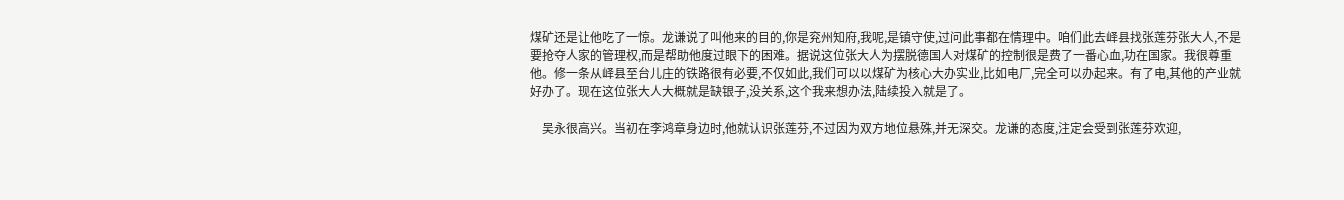煤矿还是让他吃了一惊。龙谦说了叫他来的目的,你是兖州知府,我呢,是镇守使,过问此事都在情理中。咱们此去峄县找张莲芬张大人,不是要抢夺人家的管理权,而是帮助他度过眼下的困难。据说这位张大人为摆脱德国人对煤矿的控制很是费了一番心血,功在国家。我很尊重他。修一条从峄县至台儿庄的铁路很有必要,不仅如此,我们可以以煤矿为核心大办实业,比如电厂,完全可以办起来。有了电,其他的产业就好办了。现在这位张大人大概就是缺银子,没关系,这个我来想办法,陆续投入就是了。

    吴永很高兴。当初在李鸿章身边时,他就认识张莲芬,不过因为双方地位悬殊,并无深交。龙谦的态度,注定会受到张莲芬欢迎,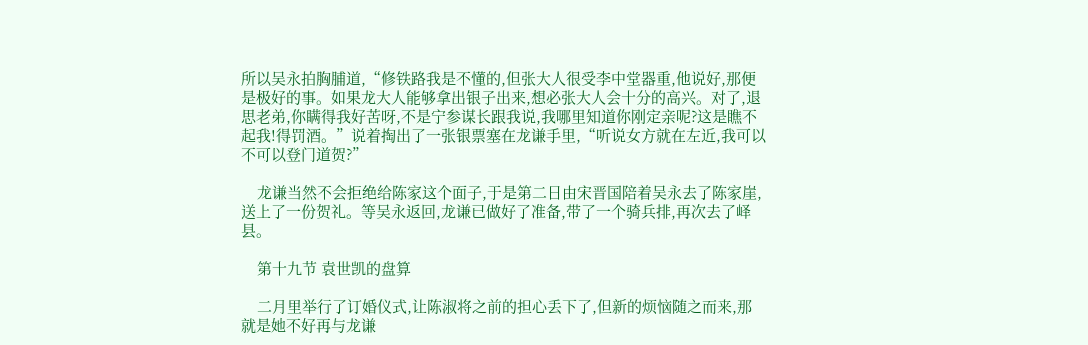所以吴永拍胸脯道,“修铁路我是不懂的,但张大人很受李中堂器重,他说好,那便是极好的事。如果龙大人能够拿出银子出来,想必张大人会十分的高兴。对了,退思老弟,你瞒得我好苦呀,不是宁参谋长跟我说,我哪里知道你刚定亲呢?这是瞧不起我!得罚酒。”说着掏出了一张银票塞在龙谦手里,“听说女方就在左近,我可以不可以登门道贺?”

    龙谦当然不会拒绝给陈家这个面子,于是第二日由宋晋国陪着吴永去了陈家崖,送上了一份贺礼。等吴永返回,龙谦已做好了准备,带了一个骑兵排,再次去了峄县。

    第十九节 袁世凯的盘算

    二月里举行了订婚仪式,让陈淑将之前的担心丢下了,但新的烦恼随之而来,那就是她不好再与龙谦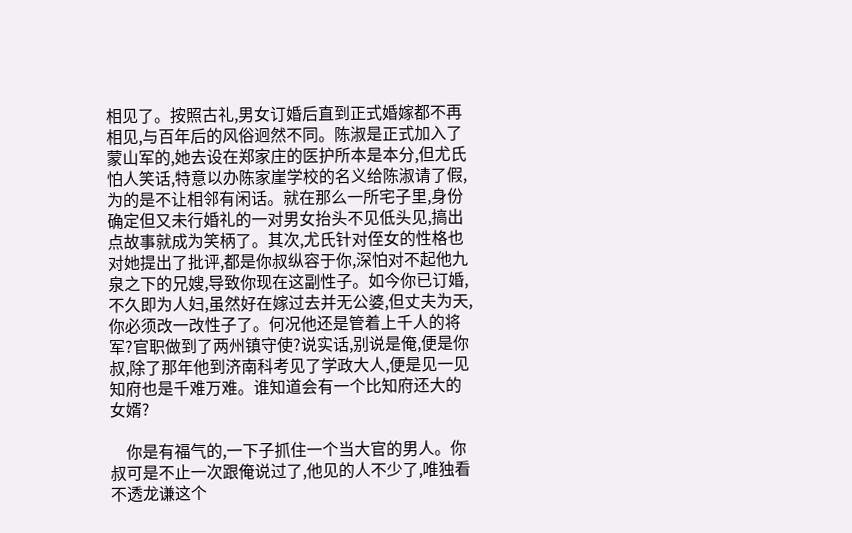相见了。按照古礼,男女订婚后直到正式婚嫁都不再相见,与百年后的风俗迥然不同。陈淑是正式加入了蒙山军的,她去设在郑家庄的医护所本是本分,但尤氏怕人笑话,特意以办陈家崖学校的名义给陈淑请了假,为的是不让相邻有闲话。就在那么一所宅子里,身份确定但又未行婚礼的一对男女抬头不见低头见,搞出点故事就成为笑柄了。其次,尤氏针对侄女的性格也对她提出了批评,都是你叔纵容于你,深怕对不起他九泉之下的兄嫂,导致你现在这副性子。如今你已订婚,不久即为人妇,虽然好在嫁过去并无公婆,但丈夫为天,你必须改一改性子了。何况他还是管着上千人的将军?官职做到了两州镇守使?说实话,别说是俺,便是你叔,除了那年他到济南科考见了学政大人,便是见一见知府也是千难万难。谁知道会有一个比知府还大的女婿?

    你是有福气的,一下子抓住一个当大官的男人。你叔可是不止一次跟俺说过了,他见的人不少了,唯独看不透龙谦这个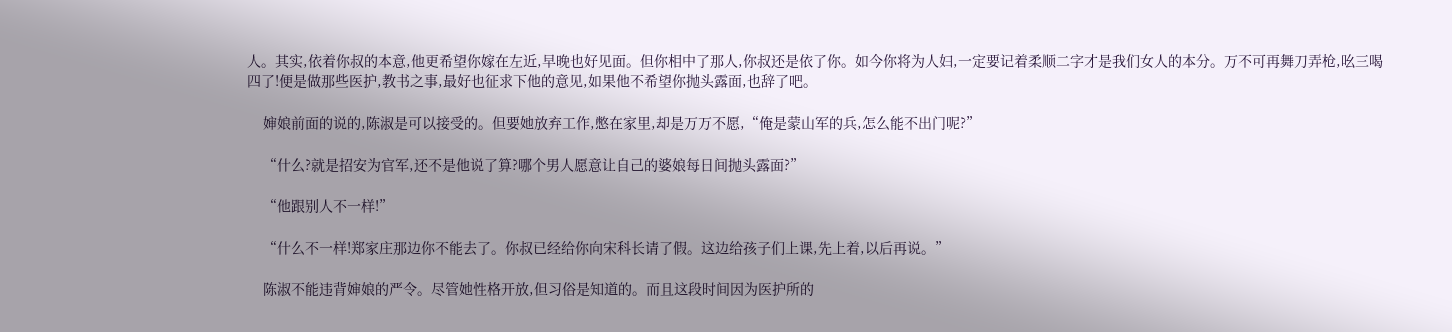人。其实,依着你叔的本意,他更希望你嫁在左近,早晚也好见面。但你相中了那人,你叔还是依了你。如今你将为人妇,一定要记着柔顺二字才是我们女人的本分。万不可再舞刀弄枪,吆三喝四了!便是做那些医护,教书之事,最好也征求下他的意见,如果他不希望你抛头露面,也辞了吧。

    婶娘前面的说的,陈淑是可以接受的。但要她放弃工作,憋在家里,却是万万不愿,“俺是蒙山军的兵,怎么能不出门呢?”

    “什么?就是招安为官军,还不是他说了算?哪个男人愿意让自己的婆娘每日间抛头露面?”

    “他跟别人不一样!”

    “什么不一样!郑家庄那边你不能去了。你叔已经给你向宋科长请了假。这边给孩子们上课,先上着,以后再说。”

    陈淑不能违背婶娘的严令。尽管她性格开放,但习俗是知道的。而且这段时间因为医护所的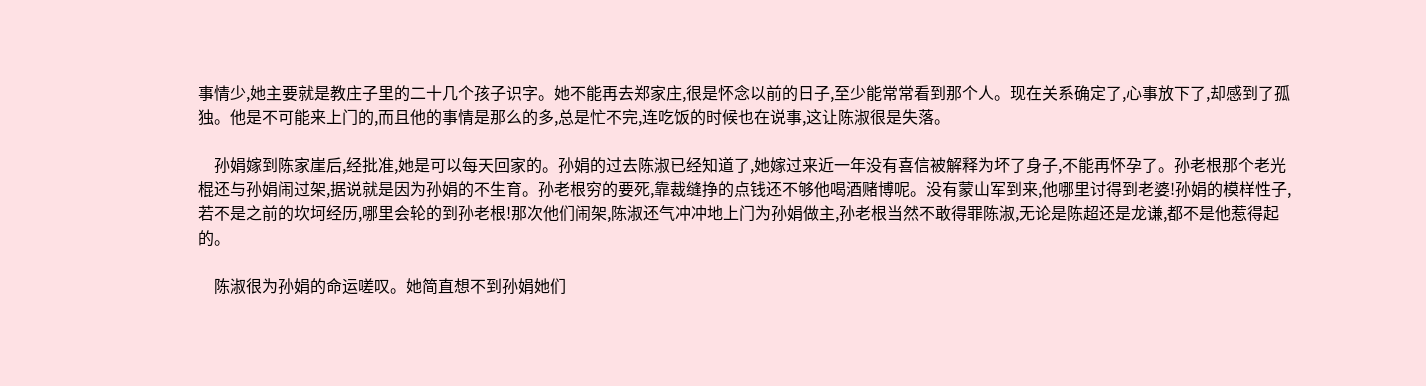事情少,她主要就是教庄子里的二十几个孩子识字。她不能再去郑家庄,很是怀念以前的日子,至少能常常看到那个人。现在关系确定了,心事放下了,却感到了孤独。他是不可能来上门的,而且他的事情是那么的多,总是忙不完,连吃饭的时候也在说事,这让陈淑很是失落。

    孙娟嫁到陈家崖后,经批准,她是可以每天回家的。孙娟的过去陈淑已经知道了,她嫁过来近一年没有喜信被解释为坏了身子,不能再怀孕了。孙老根那个老光棍还与孙娟闹过架,据说就是因为孙娟的不生育。孙老根穷的要死,靠裁缝挣的点钱还不够他喝酒赌博呢。没有蒙山军到来,他哪里讨得到老婆!孙娟的模样性子,若不是之前的坎坷经历,哪里会轮的到孙老根!那次他们闹架,陈淑还气冲冲地上门为孙娟做主,孙老根当然不敢得罪陈淑,无论是陈超还是龙谦,都不是他惹得起的。

    陈淑很为孙娟的命运嗟叹。她简直想不到孙娟她们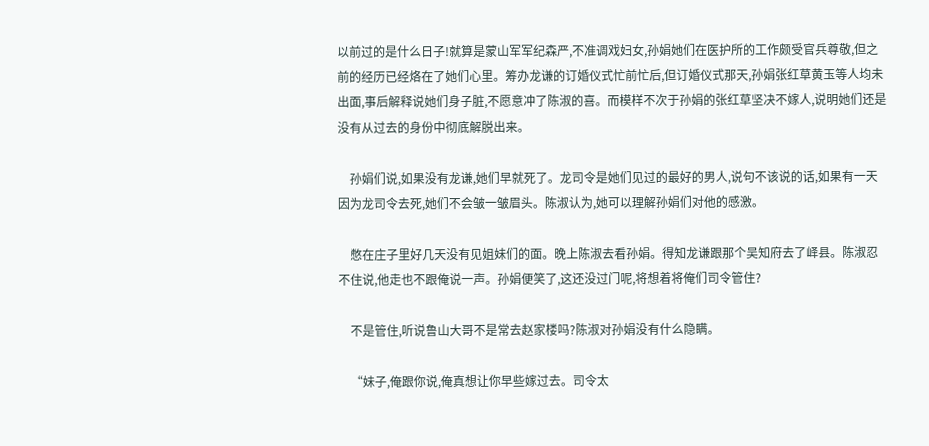以前过的是什么日子!就算是蒙山军军纪森严,不准调戏妇女,孙娟她们在医护所的工作颇受官兵尊敬,但之前的经历已经烙在了她们心里。筹办龙谦的订婚仪式忙前忙后,但订婚仪式那天,孙娟张红草黄玉等人均未出面,事后解释说她们身子脏,不愿意冲了陈淑的喜。而模样不次于孙娟的张红草坚决不嫁人,说明她们还是没有从过去的身份中彻底解脱出来。

    孙娟们说,如果没有龙谦,她们早就死了。龙司令是她们见过的最好的男人,说句不该说的话,如果有一天因为龙司令去死,她们不会皱一皱眉头。陈淑认为,她可以理解孙娟们对他的感激。

    憋在庄子里好几天没有见姐妹们的面。晚上陈淑去看孙娟。得知龙谦跟那个吴知府去了峄县。陈淑忍不住说,他走也不跟俺说一声。孙娟便笑了,这还没过门呢,将想着将俺们司令管住?

    不是管住,听说鲁山大哥不是常去赵家楼吗?陈淑对孙娟没有什么隐瞒。

    “妹子,俺跟你说,俺真想让你早些嫁过去。司令太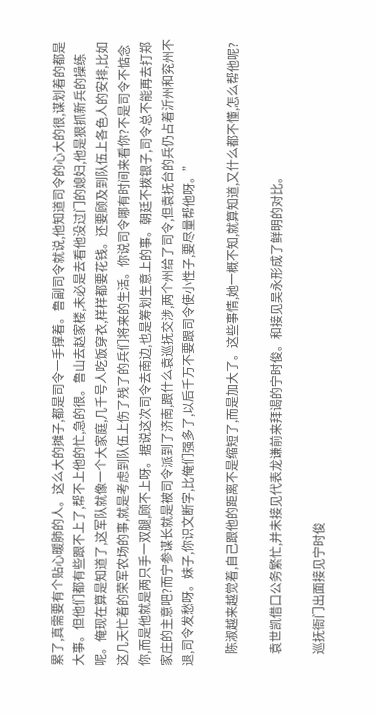累了,真需要有个贴心暖肺的人。这么大的摊子,都是司令一手撑着。鲁副司令就说,他知道司令的心大的很,谋划着的都是大事。但他们都有些跟不上了,帮不上他的忙,急的很。鲁山去赵家楼,未必是去看他没过门的媳妇,他是狠抓新兵的操练呢。俺现在算是知道了,这军队就像一个大家庭,几千号人吃饭穿衣,样样都要花钱。还要顾及到队伍上各色人的安排,比如这几天忙着的荣军农场的事,就是考虑到队伍上伤了残了的兵们将来的生活。你说司令哪有时间来看你?不是司令不惦念你,而是他就是两只手一双腿,顾不上呀。据说这次司令去南边,也是筹划生意上的事。朝廷不拨银子,司令总不能再去打郑家庄的主意吧?而宁参谋长就是被司令派到了济南,跟什么袁巡抚交涉,两个州给了司令,但袁抚台的兵仍占着沂州和兖州不退,司令发愁呀。妹子,你识文断字,比俺们强多了,以后千万不要跟司令使小性子,要尽量帮他呀。”

    陈淑越来越觉着,自己跟他的距离不是缩短了,而是加大了。这些事情,她一概不知,就算知道,又什么都不懂,怎么帮他呢?

    袁世凯借口公务繁忙,并未接见代表龙谦前来拜谒的宁时俊。和接见吴永形成了鲜明的对比。

    巡抚衙门出面接见宁时俊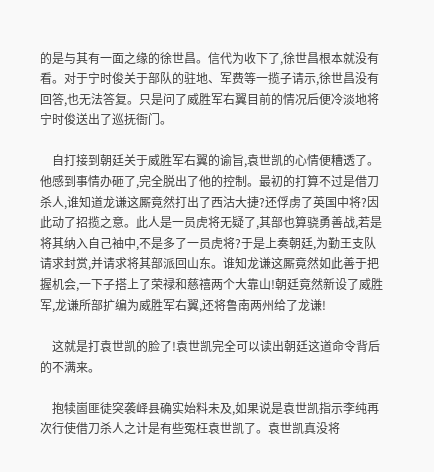的是与其有一面之缘的徐世昌。信代为收下了,徐世昌根本就没有看。对于宁时俊关于部队的驻地、军费等一揽子请示,徐世昌没有回答,也无法答复。只是问了威胜军右翼目前的情况后便冷淡地将宁时俊送出了巡抚衙门。

    自打接到朝廷关于威胜军右翼的谕旨,袁世凯的心情便糟透了。他感到事情办砸了,完全脱出了他的控制。最初的打算不过是借刀杀人,谁知道龙谦这厮竟然打出了西沽大捷?还俘虏了英国中将?因此动了招揽之意。此人是一员虎将无疑了,其部也算骁勇善战,若是将其纳入自己袖中,不是多了一员虎将?于是上奏朝廷,为勤王支队请求封赏,并请求将其部派回山东。谁知龙谦这厮竟然如此善于把握机会,一下子搭上了荣禄和慈禧两个大靠山!朝廷竟然新设了威胜军,龙谦所部扩编为威胜军右翼,还将鲁南两州给了龙谦!

    这就是打袁世凯的脸了!袁世凯完全可以读出朝廷这道命令背后的不满来。

    抱犊崮匪徒突袭峄县确实始料未及,如果说是袁世凯指示李纯再次行使借刀杀人之计是有些冤枉袁世凯了。袁世凯真没将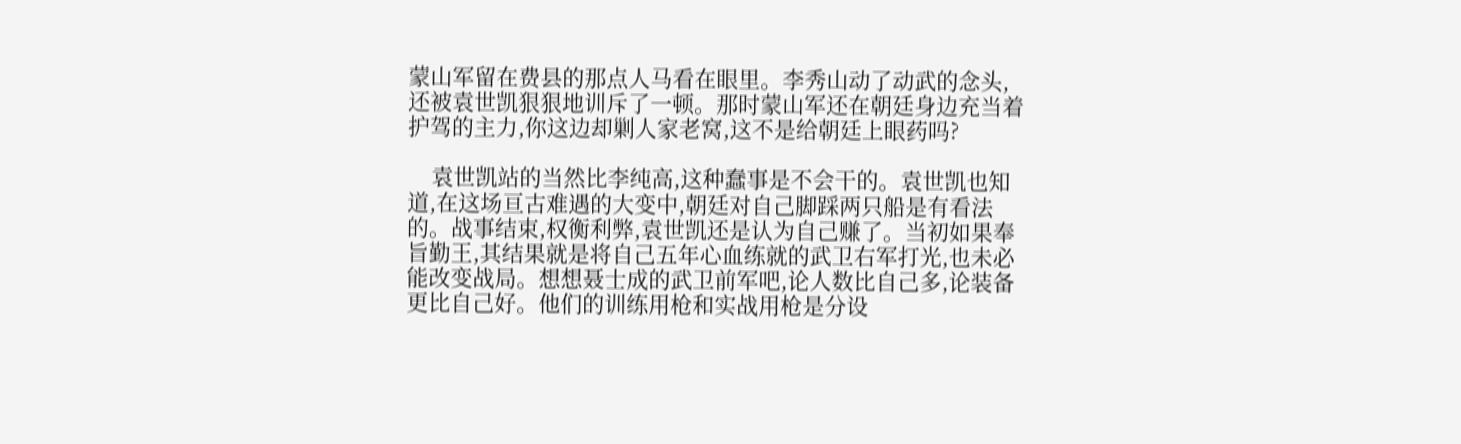蒙山军留在费县的那点人马看在眼里。李秀山动了动武的念头,还被袁世凯狠狠地训斥了一顿。那时蒙山军还在朝廷身边充当着护驾的主力,你这边却剿人家老窝,这不是给朝廷上眼药吗?

    袁世凯站的当然比李纯高,这种蠢事是不会干的。袁世凯也知道,在这场亘古难遇的大变中,朝廷对自己脚踩两只船是有看法的。战事结束,权衡利弊,袁世凯还是认为自己赚了。当初如果奉旨勤王,其结果就是将自己五年心血练就的武卫右军打光,也未必能改变战局。想想聂士成的武卫前军吧,论人数比自己多,论装备更比自己好。他们的训练用枪和实战用枪是分设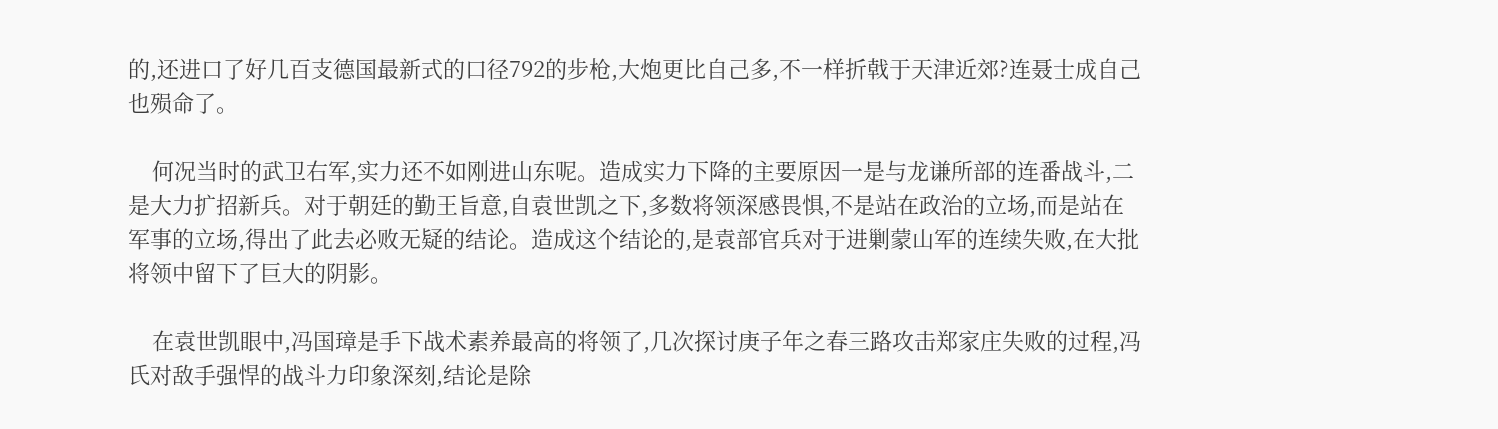的,还进口了好几百支德国最新式的口径792的步枪,大炮更比自己多,不一样折戟于天津近郊?连聂士成自己也殒命了。

    何况当时的武卫右军,实力还不如刚进山东呢。造成实力下降的主要原因一是与龙谦所部的连番战斗,二是大力扩招新兵。对于朝廷的勤王旨意,自袁世凯之下,多数将领深感畏惧,不是站在政治的立场,而是站在军事的立场,得出了此去必败无疑的结论。造成这个结论的,是袁部官兵对于进剿蒙山军的连续失败,在大批将领中留下了巨大的阴影。

    在袁世凯眼中,冯国璋是手下战术素养最高的将领了,几次探讨庚子年之春三路攻击郑家庄失败的过程,冯氏对敌手强悍的战斗力印象深刻,结论是除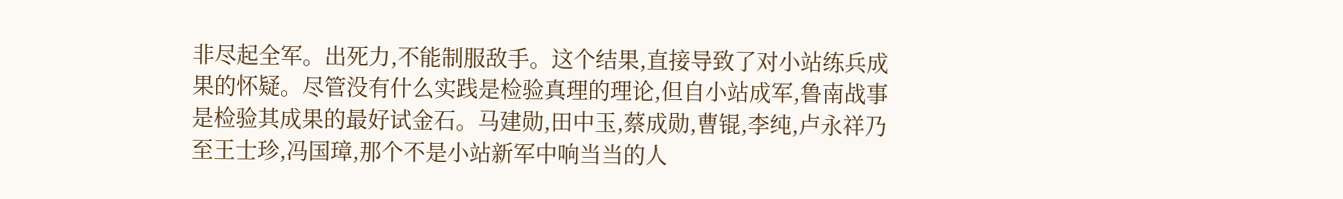非尽起全军。出死力,不能制服敌手。这个结果,直接导致了对小站练兵成果的怀疑。尽管没有什么实践是检验真理的理论,但自小站成军,鲁南战事是检验其成果的最好试金石。马建勋,田中玉,蔡成勋,曹锟,李纯,卢永祥乃至王士珍,冯国璋,那个不是小站新军中响当当的人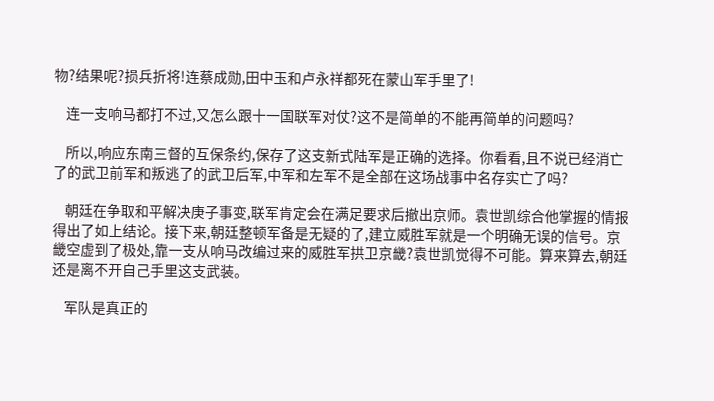物?结果呢?损兵折将!连蔡成勋,田中玉和卢永祥都死在蒙山军手里了!

    连一支响马都打不过,又怎么跟十一国联军对仗?这不是简单的不能再简单的问题吗?

    所以,响应东南三督的互保条约,保存了这支新式陆军是正确的选择。你看看,且不说已经消亡了的武卫前军和叛逃了的武卫后军,中军和左军不是全部在这场战事中名存实亡了吗?

    朝廷在争取和平解决庚子事变,联军肯定会在满足要求后撤出京师。袁世凯综合他掌握的情报得出了如上结论。接下来,朝廷整顿军备是无疑的了,建立威胜军就是一个明确无误的信号。京畿空虚到了极处,靠一支从响马改编过来的威胜军拱卫京畿?袁世凯觉得不可能。算来算去,朝廷还是离不开自己手里这支武装。

    军队是真正的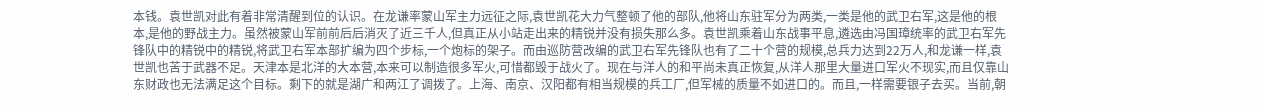本钱。袁世凯对此有着非常清醒到位的认识。在龙谦率蒙山军主力远征之际,袁世凯花大力气整顿了他的部队,他将山东驻军分为两类,一类是他的武卫右军,这是他的根本,是他的野战主力。虽然被蒙山军前前后后消灭了近三千人,但真正从小站走出来的精锐并没有损失那么多。袁世凯乘着山东战事平息,遴选由冯国璋统率的武卫右军先锋队中的精锐中的精锐,将武卫右军本部扩编为四个步标,一个炮标的架子。而由巡防营改编的武卫右军先锋队也有了二十个营的规模,总兵力达到22万人,和龙谦一样,袁世凯也苦于武器不足。天津本是北洋的大本营,本来可以制造很多军火,可惜都毁于战火了。现在与洋人的和平尚未真正恢复,从洋人那里大量进口军火不现实,而且仅靠山东财政也无法满足这个目标。剩下的就是湖广和两江了调拨了。上海、南京、汉阳都有相当规模的兵工厂,但军械的质量不如进口的。而且,一样需要银子去买。当前,朝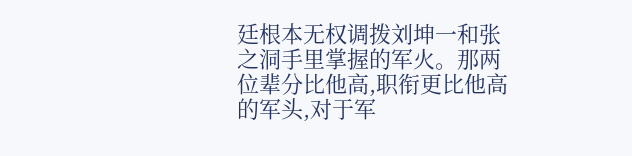廷根本无权调拨刘坤一和张之洞手里掌握的军火。那两位辈分比他高,职衔更比他高的军头,对于军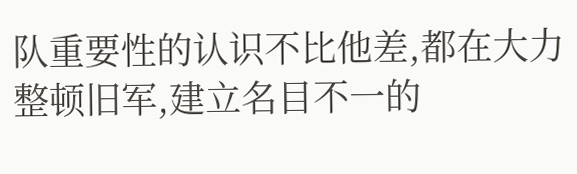队重要性的认识不比他差,都在大力整顿旧军,建立名目不一的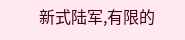新式陆军,有限的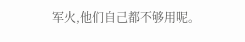军火,他们自己都不够用呢。